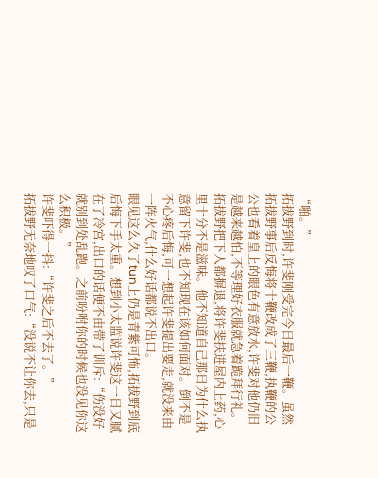“啪。”
拓拔野到时,许斐刚受完今日最后一鞭。虽然拓拔野事后反悔将十鞭改成了三鞭,执鞭的公公也看着皇上的眼色有意放水,许斐对他仍旧是越来越怕,不等理好衣服就急着跪拜行礼。
拓拔野把下人都摒退,将许斐扶进屋内上药,心里十分不是滋味。他不知道自己那日为什么执意留下许斐,也不知现在该如何面对。倒不是不心疼后悔,可一想起许斐提出要走,就没来由一阵火气,什么好话都说不出口。
眼见这么久了tun上仍是青紫可怖,拓拔野到底后悔下手太重。想到小太监说许斐这一日又腻在了冷宫,出口的话便不由带了训斥:“伤没好就别到处乱跑。之前吩咐你的时候也没见你这么积极。”
许斐吓得一抖:“许斐之后不去了。”
拓拔野无奈地叹了口气:“没说不让你去,只是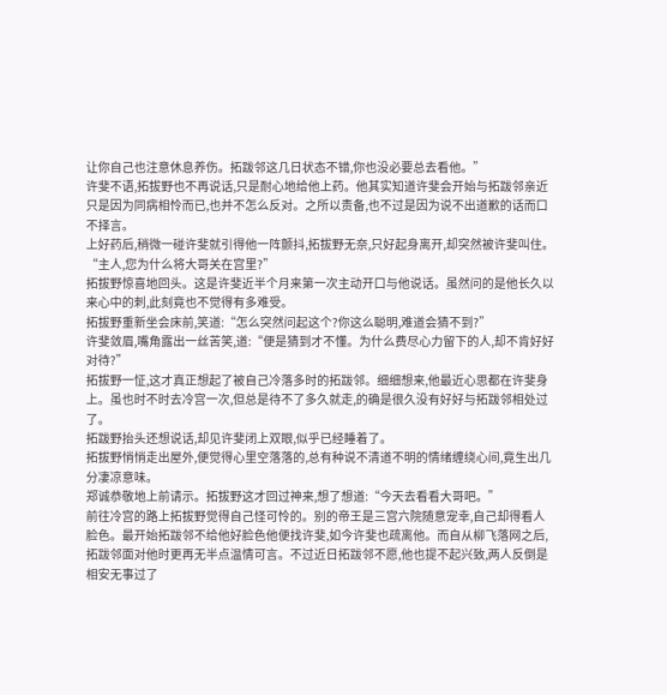让你自己也注意休息养伤。拓跋邻这几日状态不错,你也没必要总去看他。”
许斐不语,拓拔野也不再说话,只是耐心地给他上药。他其实知道许斐会开始与拓跋邻亲近只是因为同病相怜而已,也并不怎么反对。之所以责备,也不过是因为说不出道歉的话而口不择言。
上好药后,稍微一碰许斐就引得他一阵颤抖,拓拔野无奈,只好起身离开,却突然被许斐叫住。
“主人,您为什么将大哥关在宫里?”
拓拔野惊喜地回头。这是许斐近半个月来第一次主动开口与他说话。虽然问的是他长久以来心中的刺,此刻竟也不觉得有多难受。
拓拔野重新坐会床前,笑道:“怎么突然问起这个?你这么聪明,难道会猜不到?”
许斐敛眉,嘴角露出一丝苦笑,道:“便是猜到才不懂。为什么费尽心力留下的人,却不肯好好对待?”
拓拔野一怔,这才真正想起了被自己冷落多时的拓跋邻。细细想来,他最近心思都在许斐身上。虽也时不时去冷宫一次,但总是待不了多久就走,的确是很久没有好好与拓跋邻相处过了。
拓跋野抬头还想说话,却见许斐闭上双眼,似乎已经睡着了。
拓拔野悄悄走出屋外,便觉得心里空落落的,总有种说不清道不明的情绪缠绕心间,竟生出几分凄凉意味。
郑诚恭敬地上前请示。拓拔野这才回过神来,想了想道:“今天去看看大哥吧。”
前往冷宫的路上拓拔野觉得自己怪可怜的。别的帝王是三宫六院随意宠幸,自己却得看人脸色。最开始拓跋邻不给他好脸色他便找许斐,如今许斐也疏离他。而自从柳飞落网之后,拓跋邻面对他时更再无半点温情可言。不过近日拓跋邻不愿,他也提不起兴致,两人反倒是相安无事过了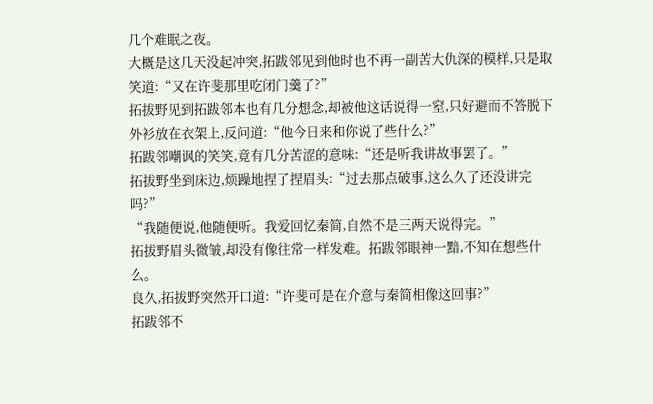几个难眠之夜。
大概是这几天没起冲突,拓跋邻见到他时也不再一副苦大仇深的模样,只是取笑道:“又在许斐那里吃闭门羹了?”
拓拔野见到拓跋邻本也有几分想念,却被他这话说得一窒,只好避而不答脱下外衫放在衣架上,反问道:“他今日来和你说了些什么?”
拓跋邻嘲讽的笑笑,竟有几分苦涩的意味:“还是听我讲故事罢了。”
拓拔野坐到床边,烦躁地捏了捏眉头:“过去那点破事,这么久了还没讲完吗?”
“我随便说,他随便听。我爱回忆秦简,自然不是三两天说得完。”
拓拔野眉头微皱,却没有像往常一样发难。拓跋邻眼神一黯,不知在想些什么。
良久,拓拔野突然开口道:“许斐可是在介意与秦简相像这回事?”
拓跋邻不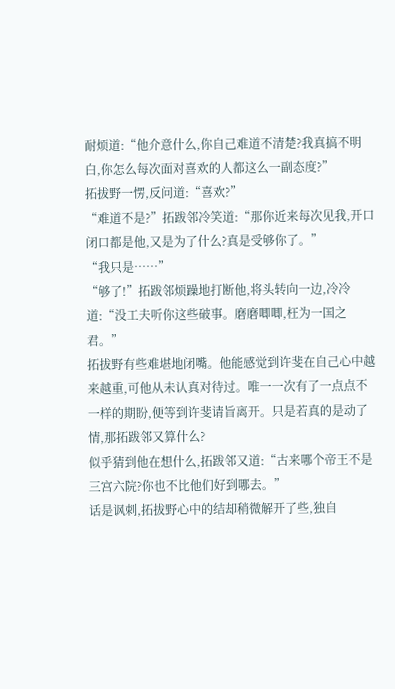耐烦道:“他介意什么,你自己难道不清楚?我真搞不明白,你怎么每次面对喜欢的人都这么一副态度?”
拓拔野一愣,反问道:“喜欢?”
“难道不是?”拓跋邻冷笑道:“那你近来每次见我,开口闭口都是他,又是为了什么?真是受够你了。”
“我只是……”
“够了!”拓跋邻烦躁地打断他,将头转向一边,冷冷道:“没工夫听你这些破事。磨磨唧唧,枉为一国之君。”
拓拔野有些难堪地闭嘴。他能感觉到许斐在自己心中越来越重,可他从未认真对待过。唯一一次有了一点点不一样的期盼,便等到许斐请旨离开。只是若真的是动了情,那拓跋邻又算什么?
似乎猜到他在想什么,拓跋邻又道:“古来哪个帝王不是三宫六院?你也不比他们好到哪去。”
话是讽刺,拓拔野心中的结却稍微解开了些,独自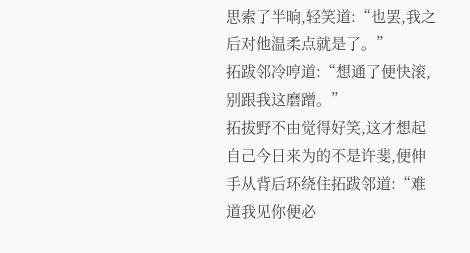思索了半晌,轻笑道:“也罢,我之后对他温柔点就是了。”
拓跋邻冷哼道:“想通了便快滚,别跟我这磨蹭。”
拓拔野不由觉得好笑,这才想起自己今日来为的不是许斐,便伸手从背后环绕住拓跋邻道:“难道我见你便必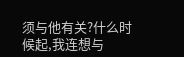须与他有关?什么时候起,我连想与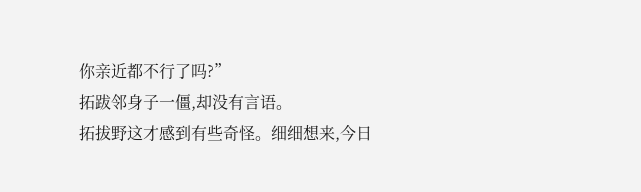你亲近都不行了吗?”
拓跋邻身子一僵,却没有言语。
拓拔野这才感到有些奇怪。细细想来,今日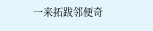一来拓跋邻便奇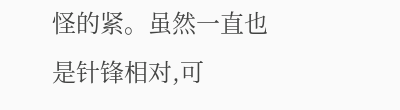怪的紧。虽然一直也是针锋相对,可